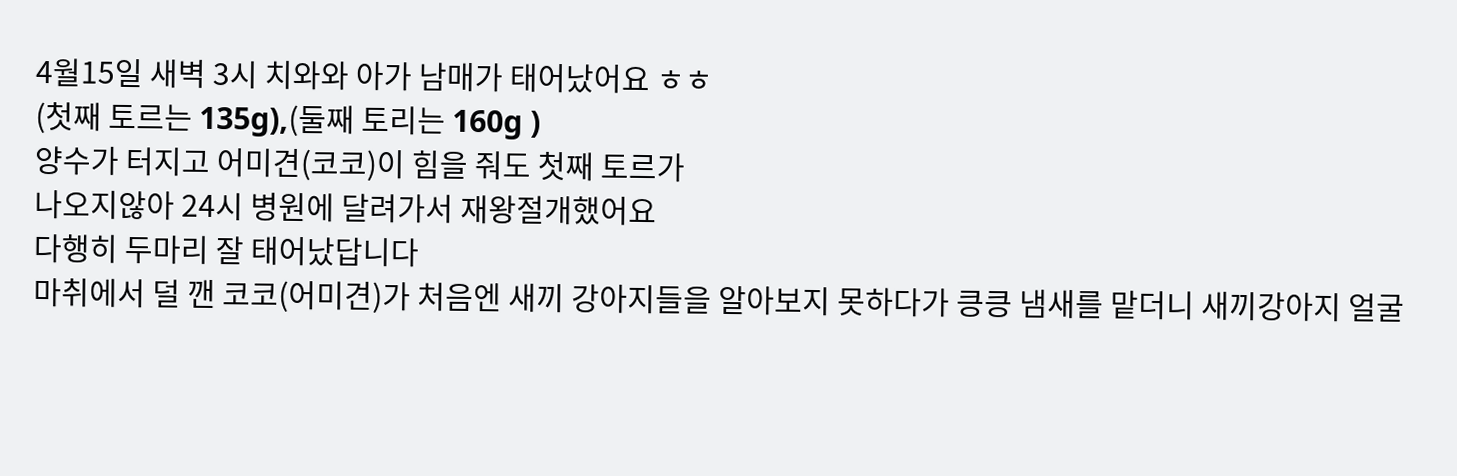4월15일 새벽 3시 치와와 아가 남매가 태어났어요 ㅎㅎ
(첫째 토르는 135g),(둘째 토리는 160g )
양수가 터지고 어미견(코코)이 힘을 줘도 첫째 토르가
나오지않아 24시 병원에 달려가서 재왕절개했어요
다행히 두마리 잘 태어났답니다
마취에서 덜 깬 코코(어미견)가 처음엔 새끼 강아지들을 알아보지 못하다가 킁킁 냄새를 맡더니 새끼강아지 얼굴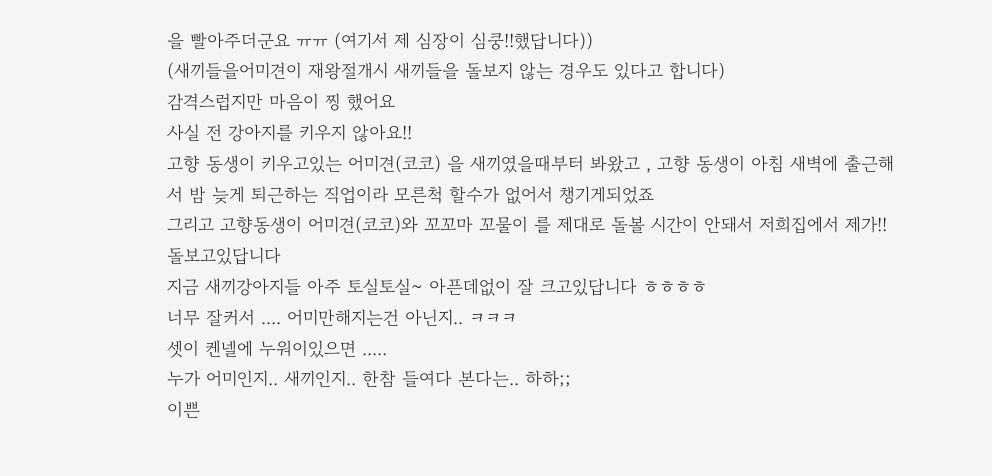을 빨아주더군요 ㅠㅠ (여기서 제 심장이 심쿵!!했답니다))
(새끼들을어미견이 재왕절개시 새끼들을 돌보지 않는 경우도 있다고 합니다)
감격스럽지만 마음이 찡 했어요
사실 전 강아지를 키우지 않아요!!
고향 동생이 키우고있는 어미견(코코) 을 새끼였을때부터 봐왔고 , 고향 동생이 아침 새벽에 출근해서 밤 늦게 퇴근하는 직업이라 모른척 할수가 없어서 챙기게되었죠
그리고 고향동생이 어미견(코코)와 꼬꼬마 꼬물이 를 제대로 돌볼 시간이 안돼서 저희집에서 제가!! 돌보고있답니다
지금 새끼강아지들 아주 토실토실~ 아픈데없이 잘 크고있답니다 ㅎㅎㅎㅎ
너무 잘커서 .... 어미만해지는건 아닌지.. ㅋㅋㅋ
셋이 켄넬에 누워이있으면 .....
누가 어미인지.. 새끼인지.. 한참 들여다 본다는.. 하하;;
이쁜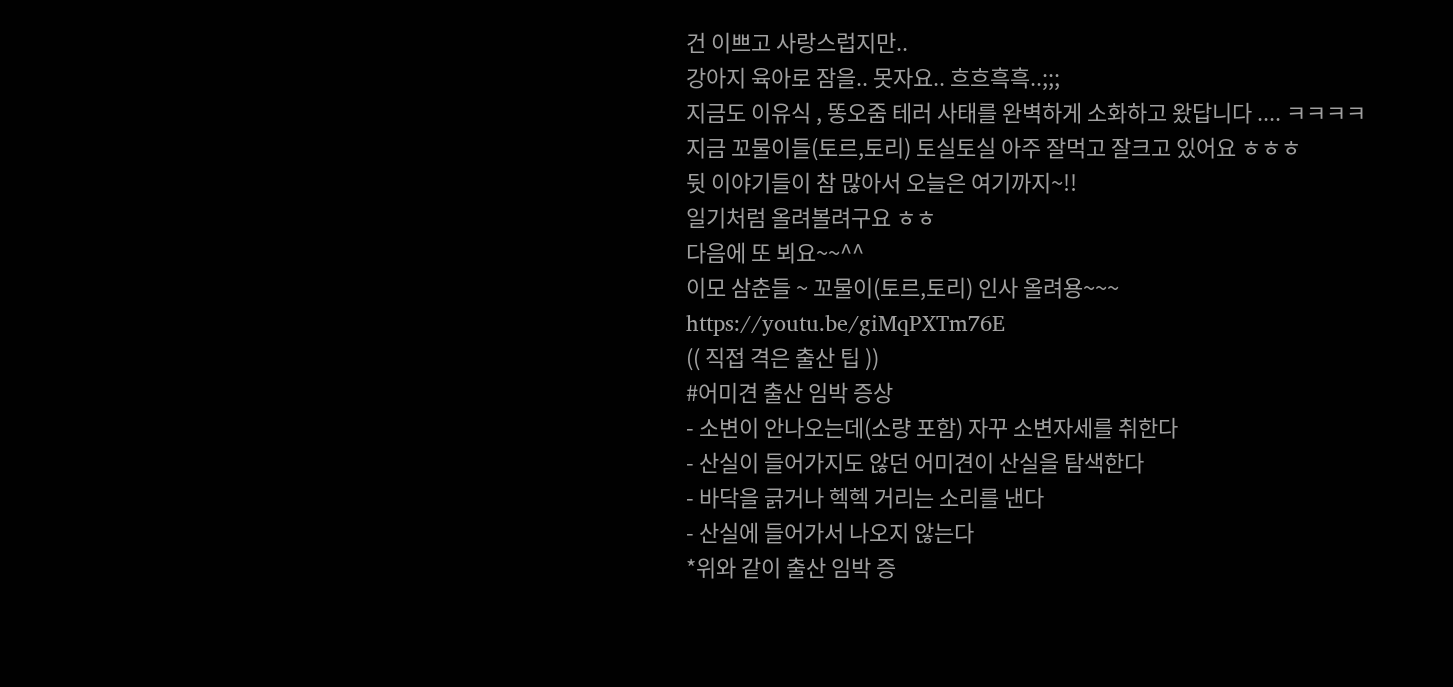건 이쁘고 사랑스럽지만..
강아지 육아로 잠을.. 못자요.. 흐흐흑흑..;;;
지금도 이유식 , 똥오줌 테러 사태를 완벽하게 소화하고 왔답니다 .... ㅋㅋㅋㅋ
지금 꼬물이들(토르,토리) 토실토실 아주 잘먹고 잘크고 있어요 ㅎㅎㅎ
뒷 이야기들이 참 많아서 오늘은 여기까지~!!
일기처럼 올려볼려구요 ㅎㅎ
다음에 또 뵈요~~^^
이모 삼춘들 ~ 꼬물이(토르,토리) 인사 올려용~~~
https://youtu.be/giMqPXTm76E
(( 직접 격은 출산 팁 ))
#어미견 출산 임박 증상
- 소변이 안나오는데(소량 포함) 자꾸 소변자세를 취한다
- 산실이 들어가지도 않던 어미견이 산실을 탐색한다
- 바닥을 긁거나 헥헥 거리는 소리를 낸다
- 산실에 들어가서 나오지 않는다
*위와 같이 출산 임박 증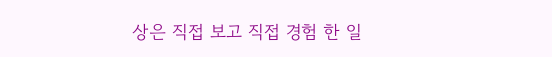상은 직접 보고 직접 경험 한 일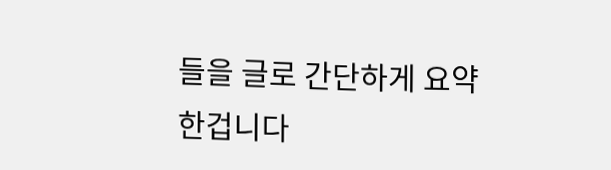들을 글로 간단하게 요약한겁니다